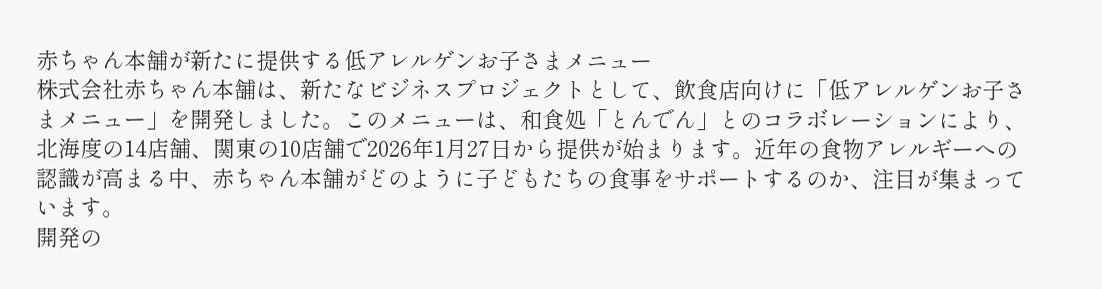赤ちゃん本舗が新たに提供する低アレルゲンお子さまメニュー
株式会社赤ちゃん本舗は、新たなビジネスプロジェクトとして、飲食店向けに「低アレルゲンお子さまメニュー」を開発しました。このメニューは、和食処「とんでん」とのコラボレーションにより、北海度の14店舗、関東の10店舗で2026年1月27日から提供が始まります。近年の食物アレルギーへの認識が高まる中、赤ちゃん本舗がどのように子どもたちの食事をサポートするのか、注目が集まっています。
開発の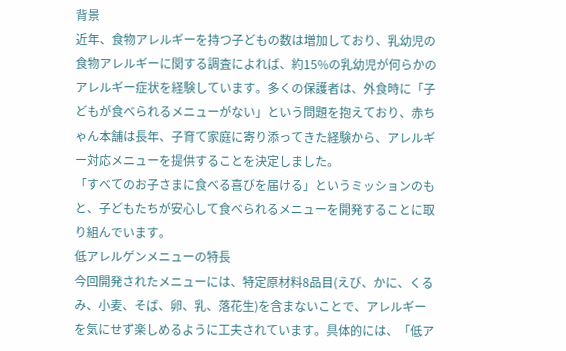背景
近年、食物アレルギーを持つ子どもの数は増加しており、乳幼児の食物アレルギーに関する調査によれば、約15%の乳幼児が何らかのアレルギー症状を経験しています。多くの保護者は、外食時に「子どもが食べられるメニューがない」という問題を抱えており、赤ちゃん本舗は長年、子育て家庭に寄り添ってきた経験から、アレルギー対応メニューを提供することを決定しました。
「すべてのお子さまに食べる喜びを届ける」というミッションのもと、子どもたちが安心して食べられるメニューを開発することに取り組んでいます。
低アレルゲンメニューの特長
今回開発されたメニューには、特定原材料8品目(えび、かに、くるみ、小麦、そば、卵、乳、落花生)を含まないことで、アレルギーを気にせず楽しめるように工夫されています。具体的には、「低ア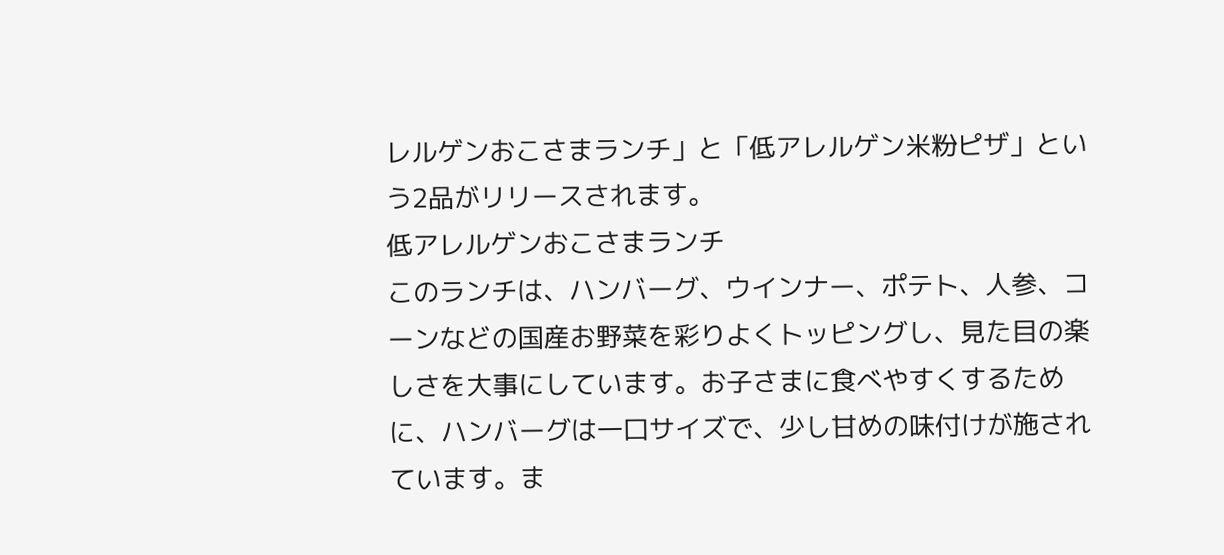レルゲンおこさまランチ」と「低アレルゲン米粉ピザ」という2品がリリースされます。
低アレルゲンおこさまランチ
このランチは、ハンバーグ、ウインナー、ポテト、人参、コーンなどの国産お野菜を彩りよくトッピングし、見た目の楽しさを大事にしています。お子さまに食べやすくするために、ハンバーグは一口サイズで、少し甘めの味付けが施されています。ま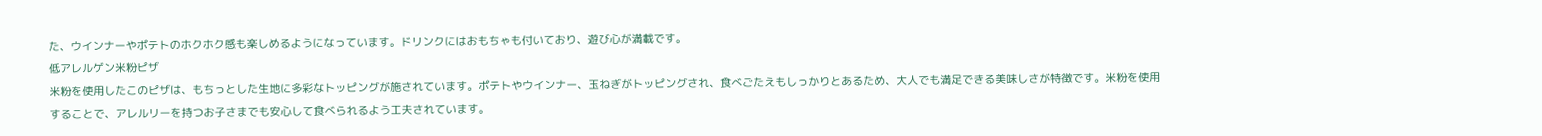た、ウインナーやポテトのホクホク感も楽しめるようになっています。ドリンクにはおもちゃも付いており、遊び心が満載です。
低アレルゲン米粉ピザ
米粉を使用したこのピザは、もちっとした生地に多彩なトッピングが施されています。ポテトやウインナー、玉ねぎがトッピングされ、食べごたえもしっかりとあるため、大人でも満足できる美味しさが特徴です。米粉を使用することで、アレルリーを持つお子さまでも安心して食べられるよう工夫されています。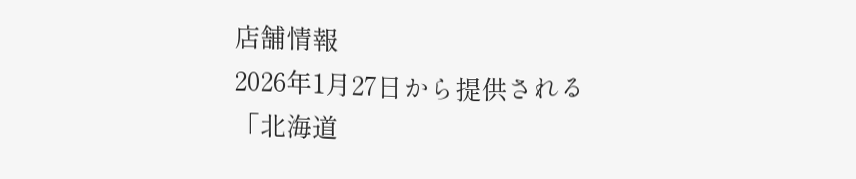店舗情報
2026年1月27日から提供される「北海道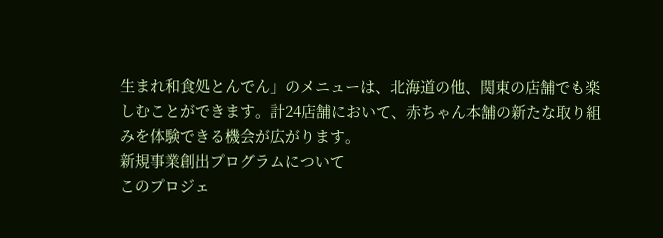生まれ和食処とんでん」のメニューは、北海道の他、関東の店舗でも楽しむことができます。計24店舗において、赤ちゃん本舗の新たな取り組みを体験できる機会が広がります。
新規事業創出プログラムについて
このプロジェ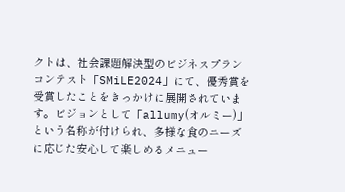クトは、社会課題解決型のビジネスプランコンテスト「SMiLE2024」にて、優秀賞を受賞したことをきっかけに展開されています。ビジョンとして「allumy(オルミー)」という名称が付けられ、多様な食のニーズに応じた安心して楽しめるメニュー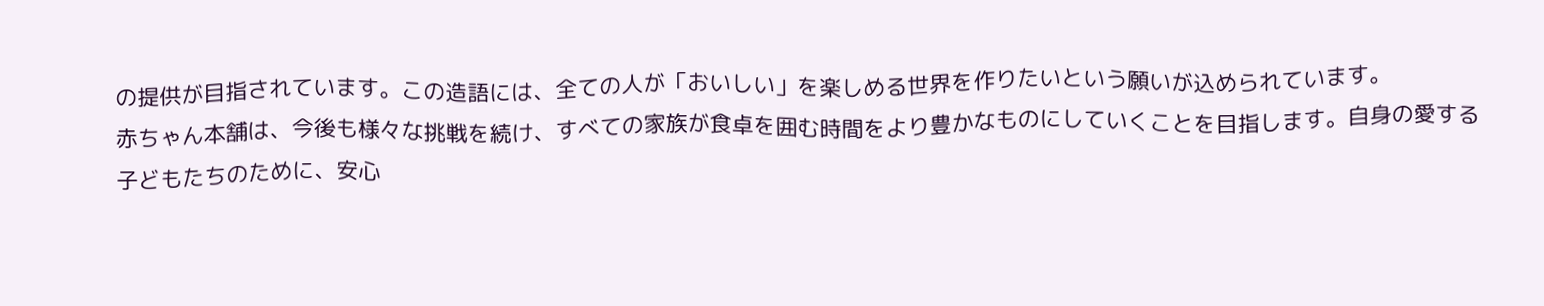の提供が目指されています。この造語には、全ての人が「おいしい」を楽しめる世界を作りたいという願いが込められています。
赤ちゃん本舗は、今後も様々な挑戦を続け、すべての家族が食卓を囲む時間をより豊かなものにしていくことを目指します。自身の愛する子どもたちのために、安心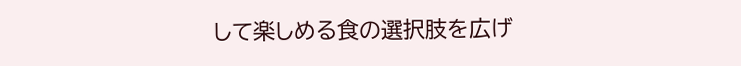して楽しめる食の選択肢を広げ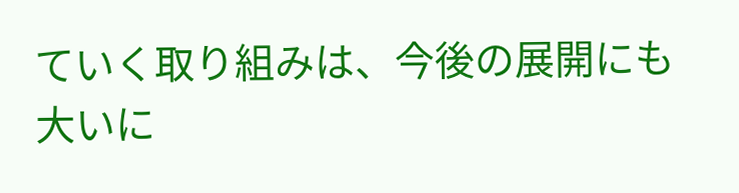ていく取り組みは、今後の展開にも大いに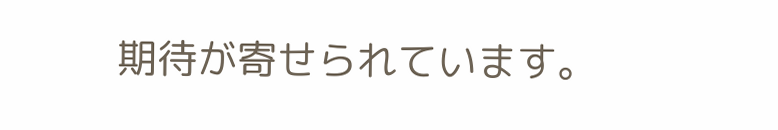期待が寄せられています。